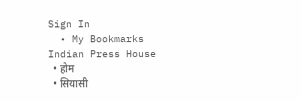Sign In
  • My Bookmarks
Indian Press House
  • होम
  • सियासी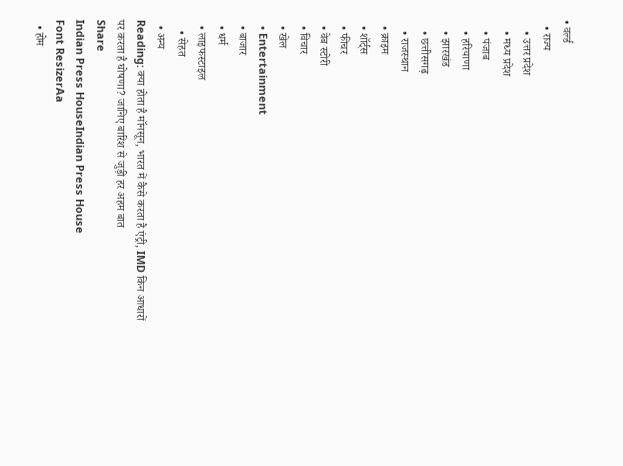• वर्ल्ड
  • राज्य
    • उत्तर प्रदेश
    • मध्य प्रदेश
    • पंजाब
    • हरियाणा
    • झारखंड
    • छत्तीसगढ़
    • राजस्थान
  • क्राइम
  • शॉर्ट्स
  • फीचर
  • वेब स्टोरी
  • विचार
  • खेल
  • Entertainment
  • बाजार
  • धर्म
  • लाइफस्टाइल
    • सेहत
  • अन्य
Reading: क्या होता है मॉनसून, भारत में कैसे करता है एंट्री, IMD किन आधारों पर करता है घोषणा? जानिए बारिश से जुड़ी हर अहम बात
Share
Indian Press HouseIndian Press House
Font ResizerAa
  • होम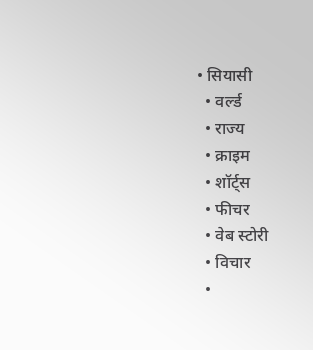• सियासी
  • वर्ल्ड
  • राज्य
  • क्राइम
  • शॉर्ट्स
  • फीचर
  • वेब स्टोरी
  • विचार
  •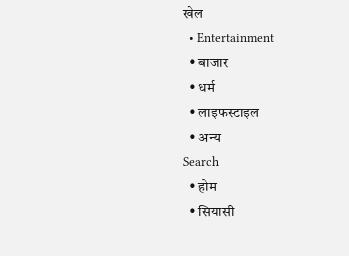खेल
  • Entertainment
  • बाजार
  • धर्म
  • लाइफस्टाइल
  • अन्य
Search
  • होम
  • सियासी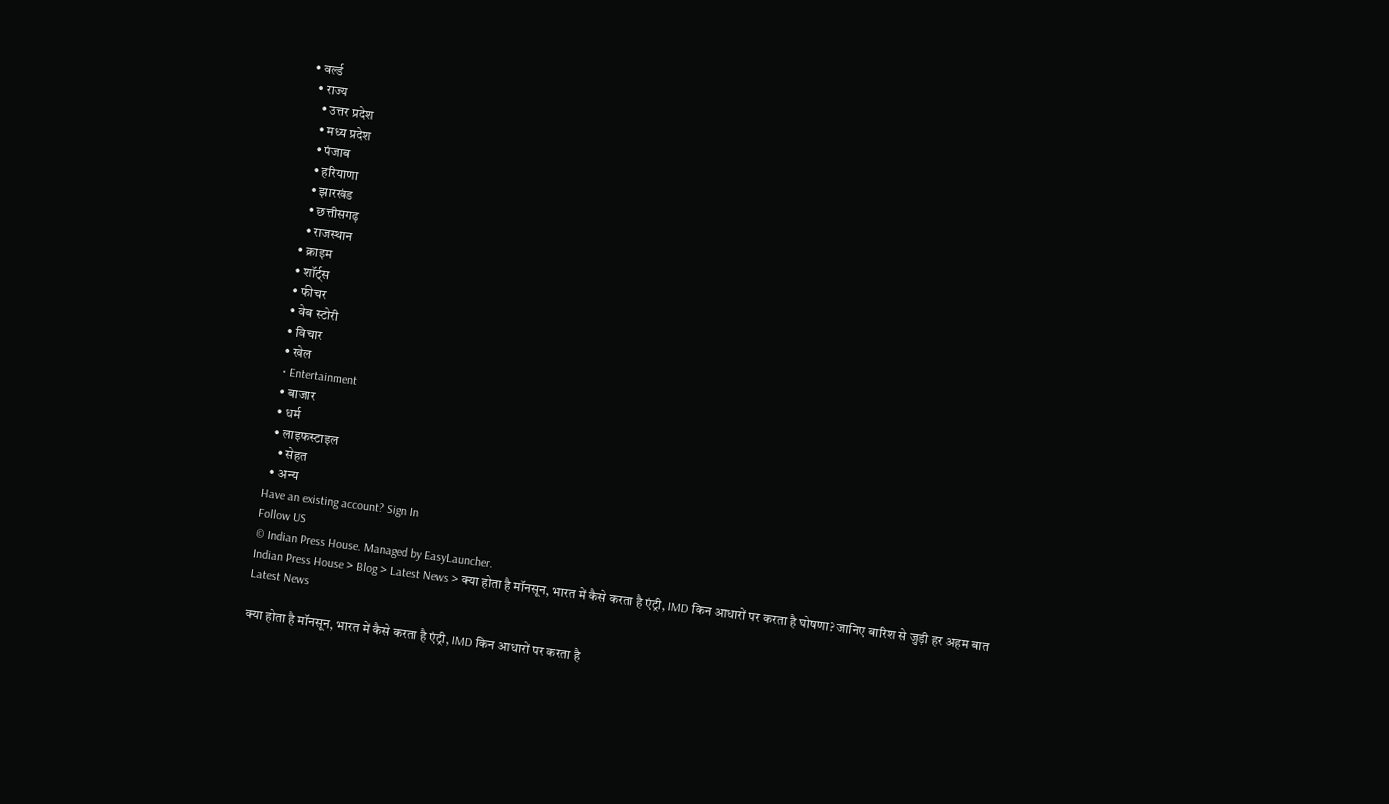• वर्ल्ड
  • राज्य
    • उत्तर प्रदेश
    • मध्य प्रदेश
    • पंजाब
    • हरियाणा
    • झारखंड
    • छत्तीसगढ़
    • राजस्थान
  • क्राइम
  • शॉर्ट्स
  • फीचर
  • वेब स्टोरी
  • विचार
  • खेल
  • Entertainment
  • बाजार
  • धर्म
  • लाइफस्टाइल
    • सेहत
  • अन्य
Have an existing account? Sign In
Follow US
© Indian Press House. Managed by EasyLauncher.
Indian Press House > Blog > Latest News > क्या होता है मॉनसून, भारत में कैसे करता है एंट्री, IMD किन आधारों पर करता है घोषणा? जानिए बारिश से जुड़ी हर अहम बात
Latest News

क्या होता है मॉनसून, भारत में कैसे करता है एंट्री, IMD किन आधारों पर करता है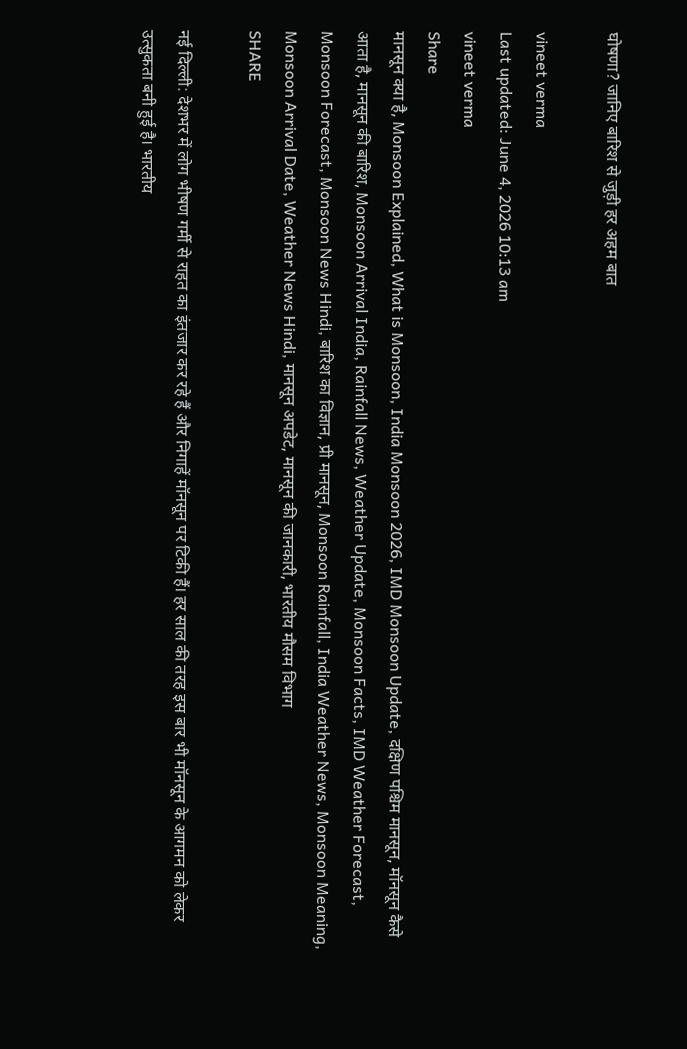घोषणा? जानिए बारिश से जुड़ी हर अहम बात

vineet verma
Last updated: June 4, 2026 10:13 am
vineet verma
Share
मानसून क्या है, Monsoon Explained, What is Monsoon, India Monsoon 2026, IMD Monsoon Update, दक्षिण पश्चिम मानसून, मॉनसून कैसे आता है, मानसून की बारिश, Monsoon Arrival India, Rainfall News, Weather Update, Monsoon Facts, IMD Weather Forecast, Monsoon Forecast, Monsoon News Hindi, बारिश का विज्ञान, प्री मानसून, Monsoon Rainfall, India Weather News, Monsoon Meaning, Monsoon Arrival Date, Weather News Hindi, मानसून अपडेट, मानसून की जानकारी, भारतीय मौसम विभाग
SHARE

नई दिल्ली: देशभर में लोग भीषण गर्मी से राहत का इंतजार कर रहे हैं और निगाहें मॉनसून पर टिकी हैं। हर साल की तरह इस बार भी मॉनसून के आगमन को लेकर उत्सुकता बनी हुई है। भारतीय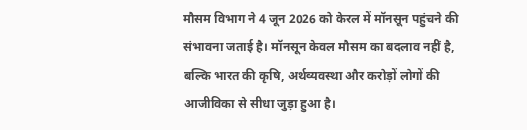मौसम विभाग ने 4 जून 2026 को केरल में मॉनसून पहुंचने की संभावना जताई है। मॉनसून केवल मौसम का बदलाव नहीं है, बल्कि भारत की कृषि, अर्थव्यवस्था और करोड़ों लोगों की आजीविका से सीधा जुड़ा हुआ है।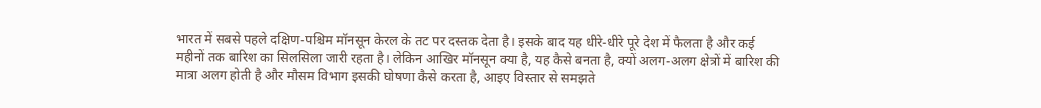भारत में सबसे पहले दक्षिण-पश्चिम मॉनसून केरल के तट पर दस्तक देता है। इसके बाद यह धीरे-धीरे पूरे देश में फैलता है और कई महीनों तक बारिश का सिलसिला जारी रहता है। लेकिन आखिर मॉनसून क्या है, यह कैसे बनता है, क्यों अलग-अलग क्षेत्रों में बारिश की मात्रा अलग होती है और मौसम विभाग इसकी घोषणा कैसे करता है, आइए विस्तार से समझते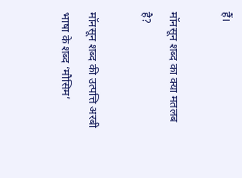हैं।

मॉनसून शब्द का क्या मतलब है?

मॉनसून शब्द की उत्पत्ति अरबी भाषा के शब्द ‘मौसिम’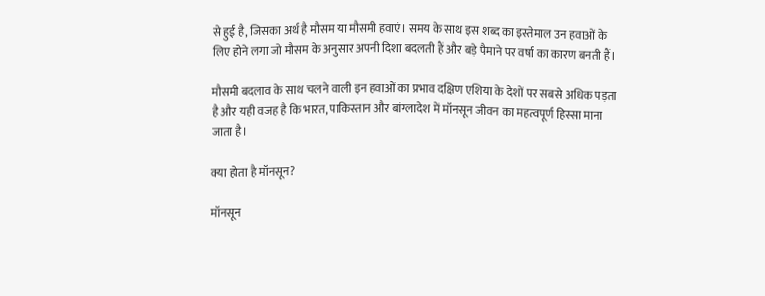से हुई है, जिसका अर्थ है मौसम या मौसमी हवाएं। समय के साथ इस शब्द का इस्तेमाल उन हवाओं के लिए होने लगा जो मौसम के अनुसार अपनी दिशा बदलती हैं और बड़े पैमाने पर वर्षा का कारण बनती हैं।

मौसमी बदलाव के साथ चलने वाली इन हवाओं का प्रभाव दक्षिण एशिया के देशों पर सबसे अधिक पड़ता है और यही वजह है कि भारत, पाकिस्तान और बांग्लादेश में मॉनसून जीवन का महत्वपूर्ण हिस्सा माना जाता है।

क्या होता है मॉनसून?

मॉनसून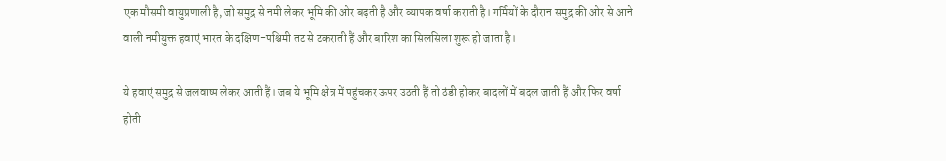एक मौसमी वायुप्रणाली है, जो समुद्र से नमी लेकर भूमि की ओर बढ़ती है और व्यापक वर्षा कराती है। गर्मियों के दौरान समुद्र की ओर से आने वाली नमीयुक्त हवाएं भारत के दक्षिण-पश्चिमी तट से टकराती हैं और बारिश का सिलसिला शुरू हो जाता है।

ये हवाएं समुद्र से जलवाष्प लेकर आती हैं। जब ये भूमि क्षेत्र में पहुंचकर ऊपर उठती हैं तो ठंडी होकर बादलों में बदल जाती हैं और फिर वर्षा होती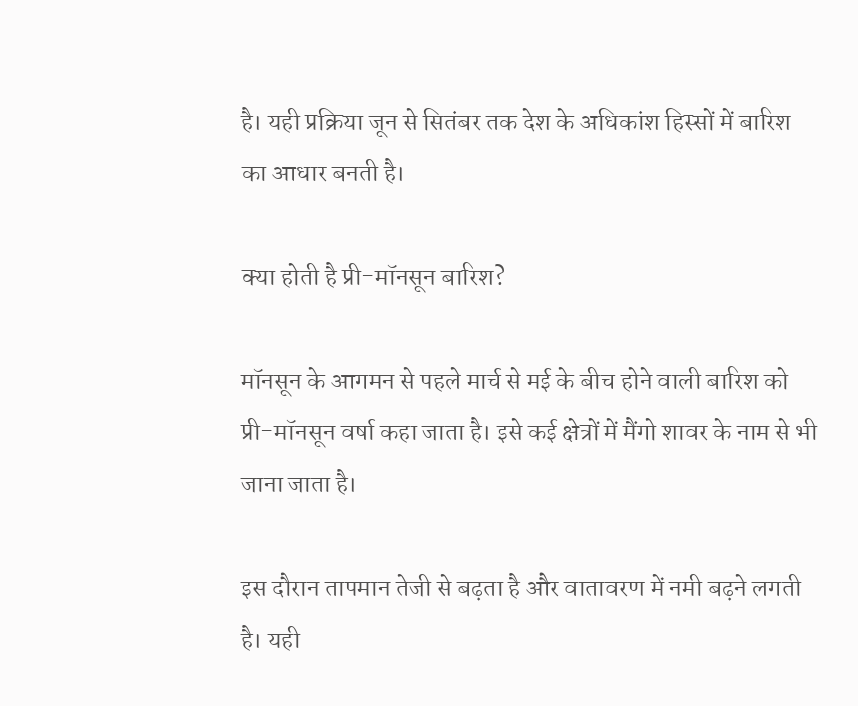है। यही प्रक्रिया जून से सितंबर तक देश के अधिकांश हिस्सों में बारिश का आधार बनती है।

क्या होती है प्री-मॉनसून बारिश?

मॉनसून के आगमन से पहले मार्च से मई के बीच होने वाली बारिश को प्री-मॉनसून वर्षा कहा जाता है। इसे कई क्षेत्रों में मैंगो शावर के नाम से भी जाना जाता है।

इस दौरान तापमान तेजी से बढ़ता है और वातावरण में नमी बढ़ने लगती है। यही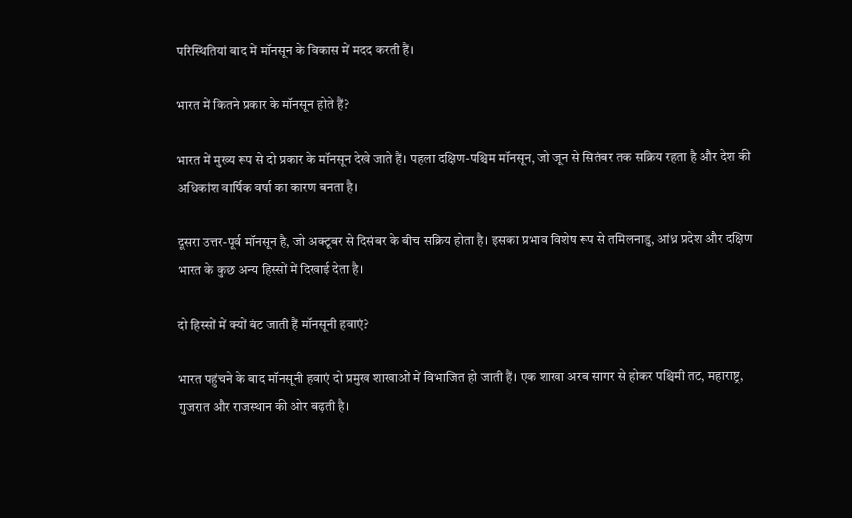परिस्थितियां बाद में मॉनसून के विकास में मदद करती हैं।

भारत में कितने प्रकार के मॉनसून होते हैं?

भारत में मुख्य रूप से दो प्रकार के मॉनसून देखे जाते हैं। पहला दक्षिण-पश्चिम मॉनसून, जो जून से सितंबर तक सक्रिय रहता है और देश की अधिकांश वार्षिक वर्षा का कारण बनता है।

दूसरा उत्तर-पूर्व मॉनसून है, जो अक्टूबर से दिसंबर के बीच सक्रिय होता है। इसका प्रभाव विशेष रूप से तमिलनाडु, आंध्र प्रदेश और दक्षिण भारत के कुछ अन्य हिस्सों में दिखाई देता है।

दो हिस्सों में क्यों बंट जाती हैं मॉनसूनी हवाएं?

भारत पहुंचने के बाद मॉनसूनी हवाएं दो प्रमुख शाखाओं में विभाजित हो जाती हैं। एक शाखा अरब सागर से होकर पश्चिमी तट, महाराष्ट्र, गुजरात और राजस्थान की ओर बढ़ती है।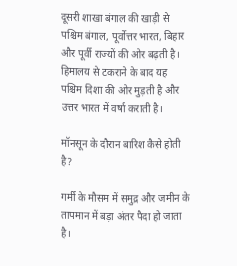दूसरी शाखा बंगाल की खाड़ी से पश्चिम बंगाल, पूर्वोत्तर भारत, बिहार और पूर्वी राज्यों की ओर बढ़ती है। हिमालय से टकराने के बाद यह पश्चिम दिशा की ओर मुड़ती है और उत्तर भारत में वर्षा कराती है।

मॉनसून के दौरान बारिश कैसे होती है?

गर्मी के मौसम में समुद्र और जमीन के तापमान में बड़ा अंतर पैदा हो जाता है।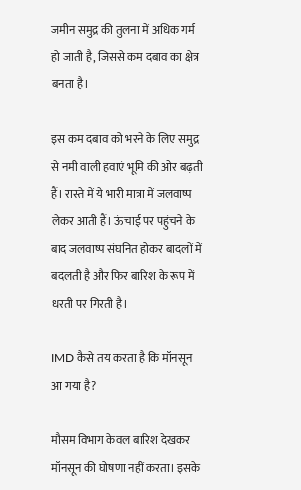जमीन समुद्र की तुलना में अधिक गर्म हो जाती है, जिससे कम दबाव का क्षेत्र बनता है।

इस कम दबाव को भरने के लिए समुद्र से नमी वाली हवाएं भूमि की ओर बढ़ती हैं। रास्ते में ये भारी मात्रा में जलवाष्प लेकर आती हैं। ऊंचाई पर पहुंचने के बाद जलवाष्प संघनित होकर बादलों में बदलती है और फिर बारिश के रूप में धरती पर गिरती है।

IMD कैसे तय करता है कि मॉनसून आ गया है?

मौसम विभाग केवल बारिश देखकर मॉनसून की घोषणा नहीं करता। इसके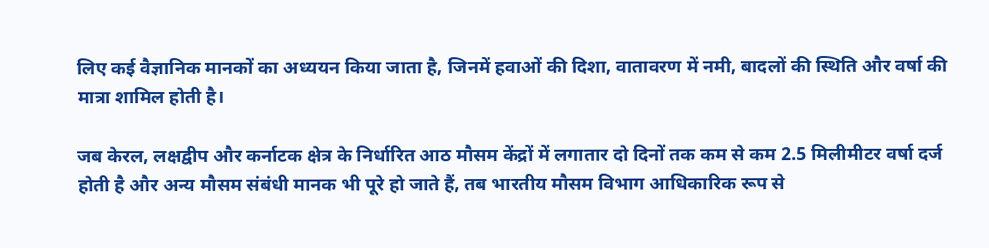लिए कई वैज्ञानिक मानकों का अध्ययन किया जाता है, जिनमें हवाओं की दिशा, वातावरण में नमी, बादलों की स्थिति और वर्षा की मात्रा शामिल होती है।

जब केरल, लक्षद्वीप और कर्नाटक क्षेत्र के निर्धारित आठ मौसम केंद्रों में लगातार दो दिनों तक कम से कम 2.5 मिलीमीटर वर्षा दर्ज होती है और अन्य मौसम संबंधी मानक भी पूरे हो जाते हैं, तब भारतीय मौसम विभाग आधिकारिक रूप से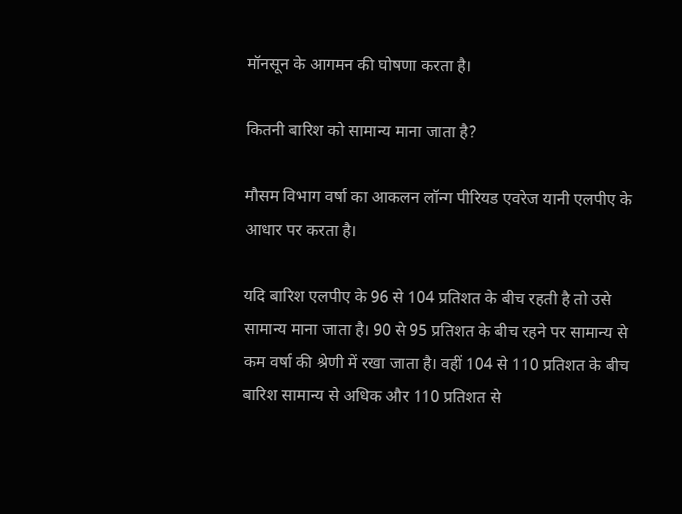मॉनसून के आगमन की घोषणा करता है।

कितनी बारिश को सामान्य माना जाता है?

मौसम विभाग वर्षा का आकलन लॉन्ग पीरियड एवरेज यानी एलपीए के आधार पर करता है।

यदि बारिश एलपीए के 96 से 104 प्रतिशत के बीच रहती है तो उसे सामान्य माना जाता है। 90 से 95 प्रतिशत के बीच रहने पर सामान्य से कम वर्षा की श्रेणी में रखा जाता है। वहीं 104 से 110 प्रतिशत के बीच बारिश सामान्य से अधिक और 110 प्रतिशत से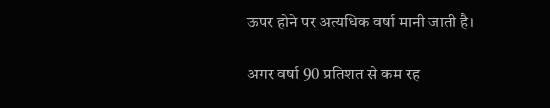ऊपर होने पर अत्यधिक वर्षा मानी जाती है।

अगर वर्षा 90 प्रतिशत से कम रह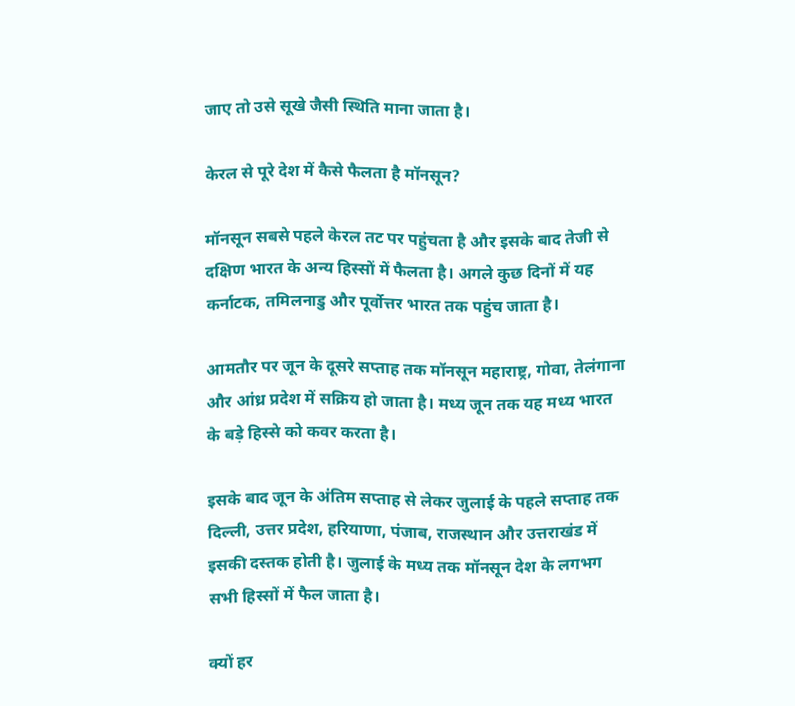जाए तो उसे सूखे जैसी स्थिति माना जाता है।

केरल से पूरे देश में कैसे फैलता है मॉनसून?

मॉनसून सबसे पहले केरल तट पर पहुंचता है और इसके बाद तेजी से दक्षिण भारत के अन्य हिस्सों में फैलता है। अगले कुछ दिनों में यह कर्नाटक, तमिलनाडु और पूर्वोत्तर भारत तक पहुंच जाता है।

आमतौर पर जून के दूसरे सप्ताह तक मॉनसून महाराष्ट्र, गोवा, तेलंगाना और आंध्र प्रदेश में सक्रिय हो जाता है। मध्य जून तक यह मध्य भारत के बड़े हिस्से को कवर करता है।

इसके बाद जून के अंतिम सप्ताह से लेकर जुलाई के पहले सप्ताह तक दिल्ली, उत्तर प्रदेश, हरियाणा, पंजाब, राजस्थान और उत्तराखंड में इसकी दस्तक होती है। जुलाई के मध्य तक मॉनसून देश के लगभग सभी हिस्सों में फैल जाता है।

क्यों हर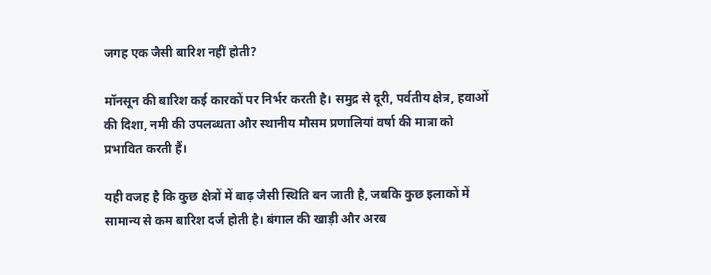जगह एक जैसी बारिश नहीं होती?

मॉनसून की बारिश कई कारकों पर निर्भर करती है। समुद्र से दूरी, पर्वतीय क्षेत्र, हवाओं की दिशा, नमी की उपलब्धता और स्थानीय मौसम प्रणालियां वर्षा की मात्रा को प्रभावित करती हैं।

यही वजह है कि कुछ क्षेत्रों में बाढ़ जैसी स्थिति बन जाती है, जबकि कुछ इलाकों में सामान्य से कम बारिश दर्ज होती है। बंगाल की खाड़ी और अरब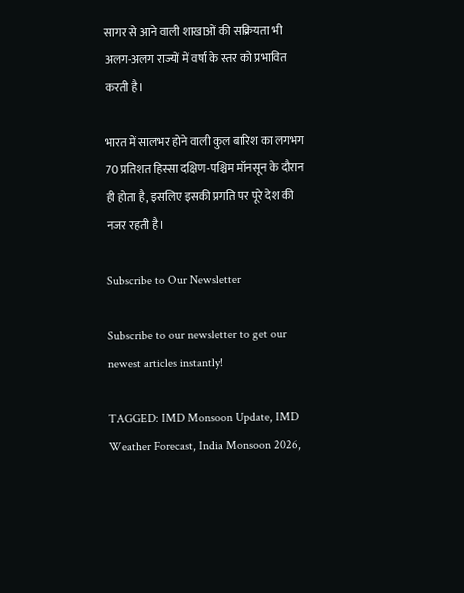सागर से आने वाली शाखाओं की सक्रियता भी अलग-अलग राज्यों में वर्षा के स्तर को प्रभावित करती है।

भारत में सालभर होने वाली कुल बारिश का लगभग 70 प्रतिशत हिस्सा दक्षिण-पश्चिम मॉनसून के दौरान ही होता है, इसलिए इसकी प्रगति पर पूरे देश की नजर रहती है।

Subscribe to Our Newsletter

Subscribe to our newsletter to get our newest articles instantly!

TAGGED: IMD Monsoon Update, IMD Weather Forecast, India Monsoon 2026,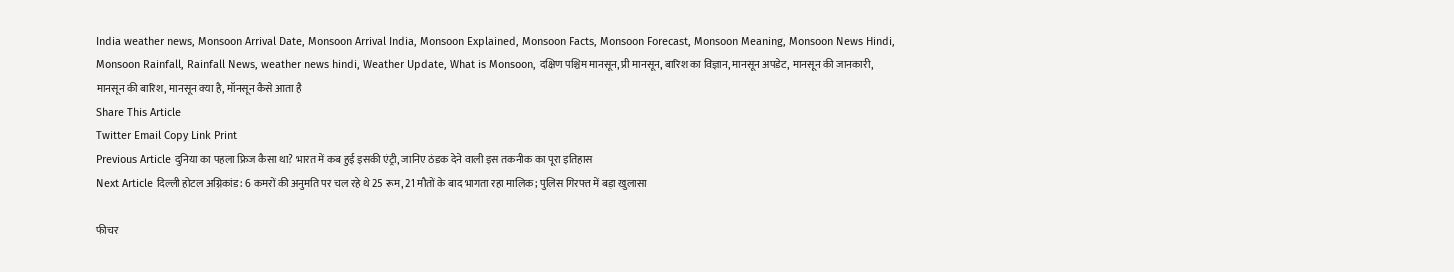India weather news, Monsoon Arrival Date, Monsoon Arrival India, Monsoon Explained, Monsoon Facts, Monsoon Forecast, Monsoon Meaning, Monsoon News Hindi, Monsoon Rainfall, Rainfall News, weather news hindi, Weather Update, What is Monsoon, दक्षिण पश्चिम मानसून, प्री मानसून, बारिश का विज्ञान, मानसून अपडेट, मानसून की जानकारी, मानसून की बारिश, मानसून क्या है, मॉनसून कैसे आता है
Share This Article
Twitter Email Copy Link Print
Previous Article दुनिया का पहला फ्रिज कैसा था? भारत में कब हुई इसकी एंट्री, जानिए ठंडक देने वाली इस तकनीक का पूरा इतिहास
Next Article दिल्ली होटल अग्निकांड: 6 कमरों की अनुमति पर चल रहे थे 25 रूम, 21 मौतों के बाद भागता रहा मालिक; पुलिस गिरफ्त में बड़ा खुलासा

फीचर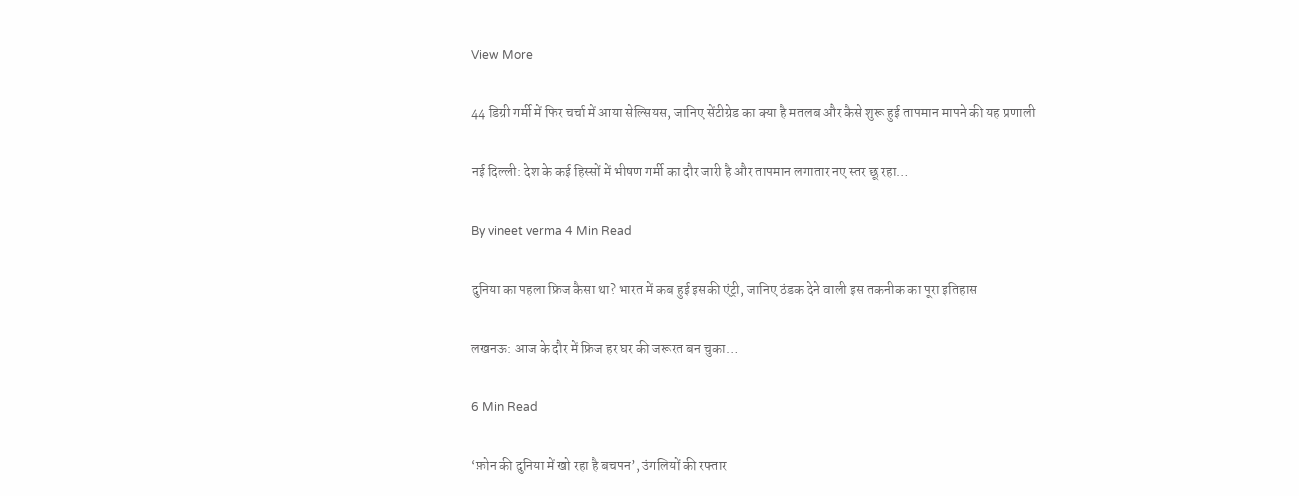View More

44 डिग्री गर्मी में फिर चर्चा में आया सेल्सियस, जानिए सेंटीग्रेड का क्या है मतलब और कैसे शुरू हुई तापमान मापने की यह प्रणाली

नई दिल्ली: देश के कई हिस्सों में भीषण गर्मी का दौर जारी है और तापमान लगातार नए स्तर छू रहा…

By vineet verma 4 Min Read

दुनिया का पहला फ्रिज कैसा था? भारत में कब हुई इसकी एंट्री, जानिए ठंडक देने वाली इस तकनीक का पूरा इतिहास

लखनऊ: आज के दौर में फ्रिज हर घर की जरूरत बन चुका…

6 Min Read

‘फ़ोन की दुनिया में खो रहा है बचपन’, उंगलियों की रफ्तार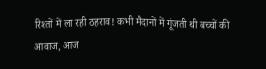रिश्तों में ला रही ठहराव! कभी मैदानों में गूंजती थी बच्चों की आवाज, आज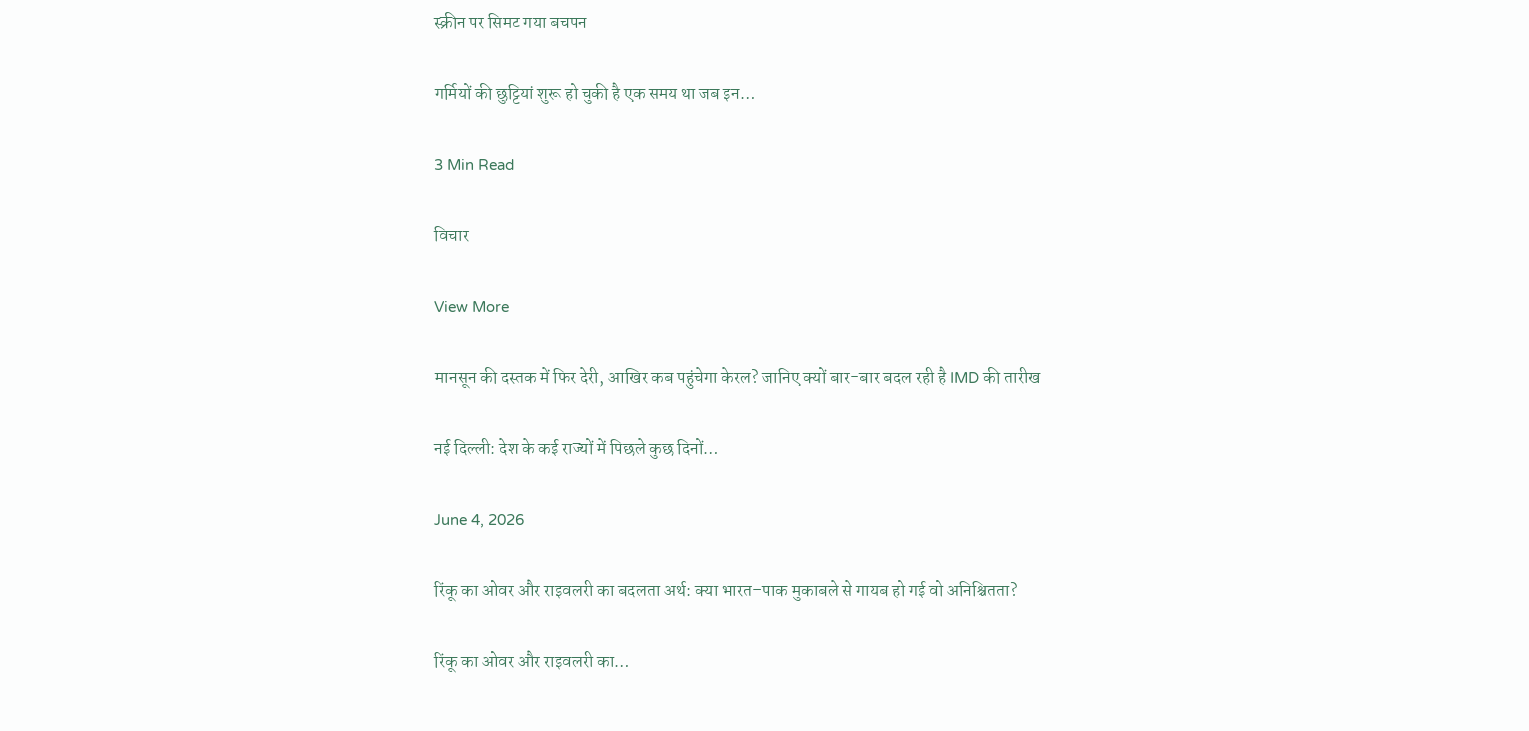स्क्रीन पर सिमट गया बचपन

गर्मियों की छुट्टियां शुरू हो चुकी है एक समय था जब इन…

3 Min Read

विचार

View More

मानसून की दस्तक में फिर देरी, आखिर कब पहुंचेगा केरल? जानिए क्यों बार-बार बदल रही है IMD की तारीख

नई दिल्ली: देश के कई राज्यों में पिछले कुछ दिनों…

June 4, 2026

रिंकू का ओवर और राइवलरी का बदलता अर्थ: क्या भारत–पाक मुकाबले से गायब हो गई वो अनिश्चितता?

रिंकू का ओवर और राइवलरी का…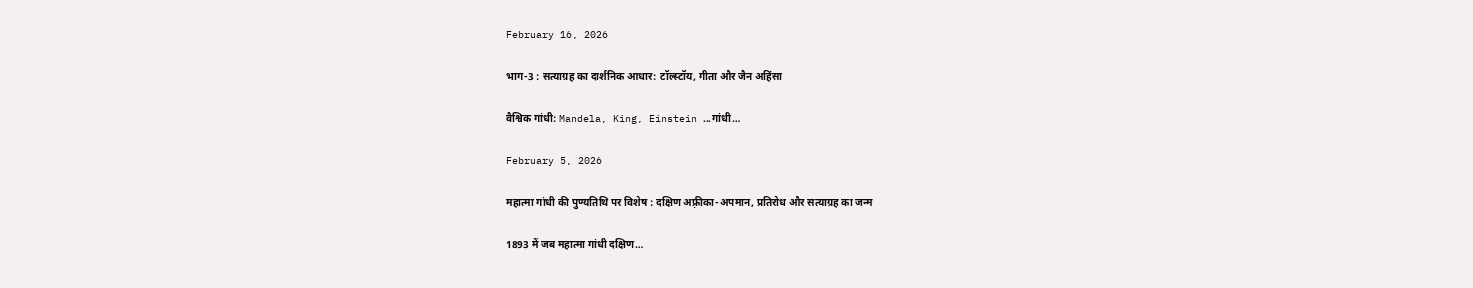February 16, 2026

भाग-3 : सत्याग्रह का दार्शनिक आधार: टॉल्स्टॉय, गीता और जैन अहिंसा

वैश्विक गांधी: Mandela, King, Einstein ...गांधी…

February 5, 2026

महात्मा गांधी की पुण्यतिथि पर विशेष : दक्षिण अफ़्रीका-अपमान, प्रतिरोध और सत्याग्रह का जन्म

1893 में जब महात्मा गांधी दक्षिण…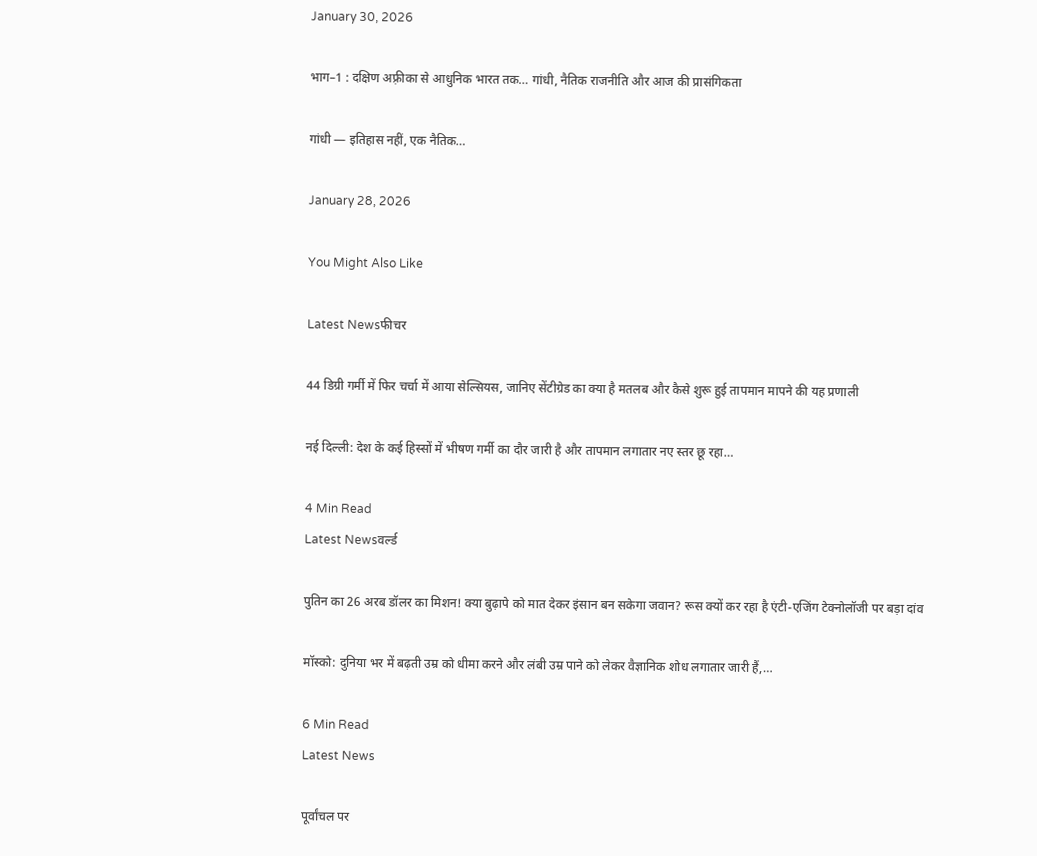January 30, 2026

भाग–1 : दक्षिण अफ़्रीका से आधुनिक भारत तक… गांधी, नैतिक राजनीति और आज की प्रासंगिकता

गांधी — इतिहास नहीं, एक नैतिक…

January 28, 2026

You Might Also Like

Latest Newsफीचर

44 डिग्री गर्मी में फिर चर्चा में आया सेल्सियस, जानिए सेंटीग्रेड का क्या है मतलब और कैसे शुरू हुई तापमान मापने की यह प्रणाली

नई दिल्ली: देश के कई हिस्सों में भीषण गर्मी का दौर जारी है और तापमान लगातार नए स्तर छू रहा…

4 Min Read
Latest Newsवर्ल्ड

पुतिन का 26 अरब डॉलर का मिशन! क्या बुढ़ापे को मात देकर इंसान बन सकेगा जवान? रूस क्यों कर रहा है एंटी-एजिंग टेक्नोलॉजी पर बड़ा दांव

मॉस्को: दुनिया भर में बढ़ती उम्र को धीमा करने और लंबी उम्र पाने को लेकर वैज्ञानिक शोध लगातार जारी हैं,…

6 Min Read
Latest News

पूर्वांचल पर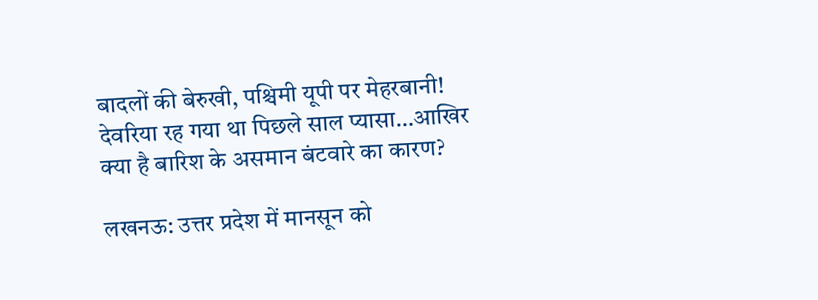बादलों की बेरुखी, पश्चिमी यूपी पर मेहरबानी! देवरिया रह गया था पिछले साल प्यासा…आखिर क्या है बारिश के असमान बंटवारे का कारण?

लखनऊ: उत्तर प्रदेश में मानसून को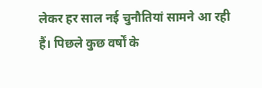लेकर हर साल नई चुनौतियां सामने आ रही हैं। पिछले कुछ वर्षों के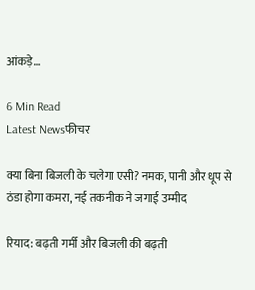आंकड़े…

6 Min Read
Latest Newsफीचर

क्या बिना बिजली के चलेगा एसी? नमक, पानी और धूप से ठंडा होगा कमरा, नई तकनीक ने जगाई उम्मीद

रियाद: बढ़ती गर्मी और बिजली की बढ़ती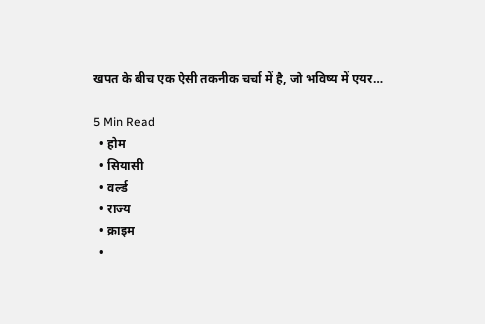खपत के बीच एक ऐसी तकनीक चर्चा में है, जो भविष्य में एयर…

5 Min Read
  • होम
  • सियासी
  • वर्ल्ड
  • राज्य
  • क्राइम
  •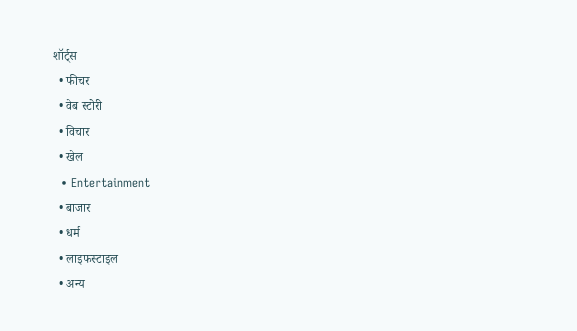शॉर्ट्स
  • फीचर
  • वेब स्टोरी
  • विचार
  • खेल
  • Entertainment
  • बाजार
  • धर्म
  • लाइफस्टाइल
  • अन्य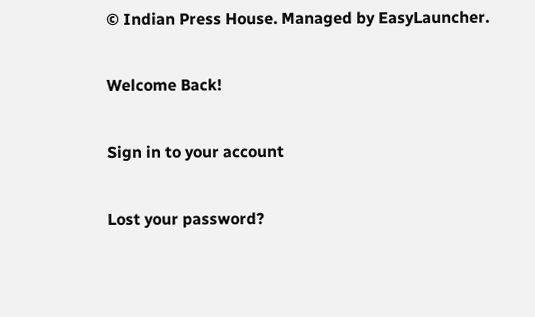© Indian Press House. Managed by EasyLauncher.

Welcome Back!

Sign in to your account

Lost your password?